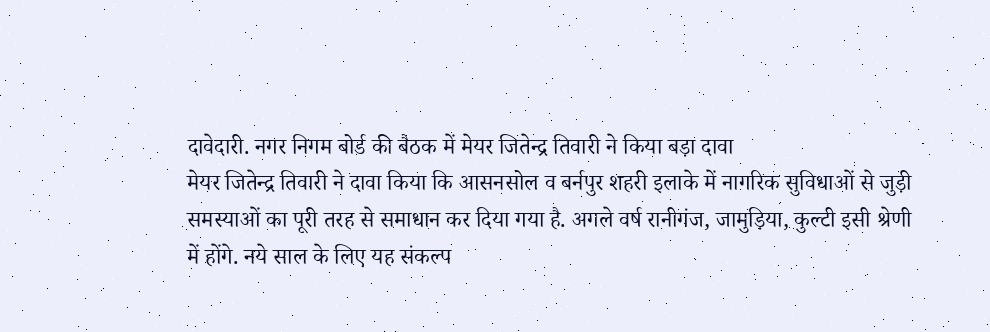दावेदारी. नगर निगम बोर्ड की बैठक में मेयर जितेन्द्र तिवारी ने किया बड़ा दावा
मेयर जितेन्द्र तिवारी ने दावा किया कि आसनसोल व बर्नपुर शहरी इलाके में नागरिक सुविधाओं से जुड़ी समस्याओं का पूरी तरह से समाधान कर दिया गया है. अगले वर्ष रानीगंज, जामुड़िया, कुल्टी इसी श्रेणी में होंगे. नये साल के लिए यह संकल्प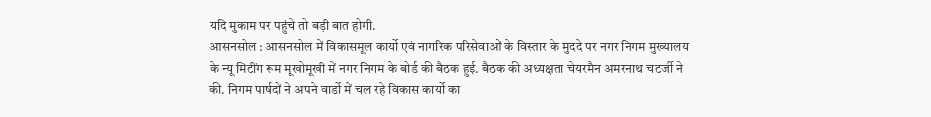यदि मुकाम पर पहुंचे तो बड़ी बात होगी.
आसनसोल : आसनसोल में विकासमूल कार्यो एवं नागरिक परिसेवाओं के विस्तार के मुददे पर नगर निगम मुख्यालय के न्यू मिटींग रूम मूखोमूखी में नगर निगम के बोर्ड की बैठक हुई. बैठक की अध्यक्षता चेयरमैन अमरनाथ चटर्जी ने की. निगम पार्षदों ने अपने वार्डो में चल रहे विकास कार्यो का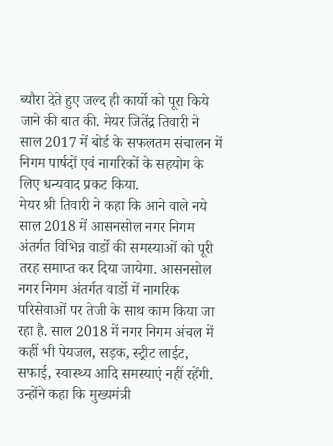ब्यौरा देते हुए जल्द ही कार्यो को पूरा किये जाने की बात की. मेयर जितेंद्र तिवारी ने साल 2017 में बोर्ड के सफलतम संचालन में निगम पार्षदों एवं नागरिकों के सहयोग के लिए धन्यवाद प्रकट किया.
मेयर श्री तिवारी ने कहा कि आने वाले नये साल 2018 में आसनसोल नगर निगम अंतर्गत विभिन्न वार्डो की समस्याओं को पूरी तरह समाप्त कर दिया जायेगा. आसनसोल नगर निगम अंतर्गत वार्डो में नागरिक परिसेवाओं पर तेजी के साथ काम किया जा रहा है. साल 2018 में नगर निगम अंचल में कहीं भी पेयजल, सड़क, स्ट्रीट लाईट, सफाई, स्वास्थ्य आदि समस्याएं नहीं रहेंगी. उन्होंने कहा कि मुख्यमंत्री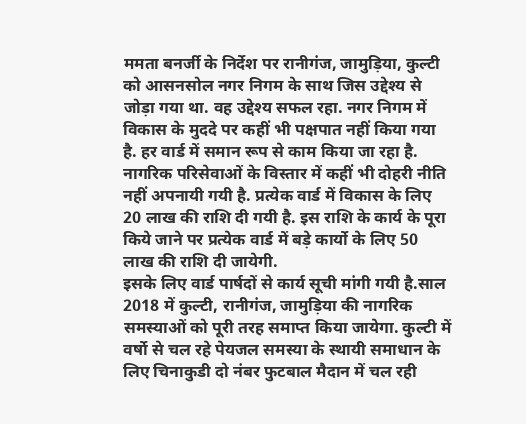ममता बनर्जी के निर्देश पर रानीगंज, जामुड़िया, कुल्टी को आसनसोल नगर निगम के साथ जिस उद्देश्य से जोड़ा गया था. वह उद्देश्य सफल रहा. नगर निगम में विकास के मुददे पर कहीं भी पक्षपात नहीं किया गया है. हर वार्ड में समान रूप से काम किया जा रहा है. नागरिक परिसेवाओं के विस्तार में कहीं भी दोहरी नीति नहीं अपनायी गयी है. प्रत्येक वार्ड में विकास के लिए 20 लाख की राशि दी गयी है. इस राशि के कार्य के पूरा किये जाने पर प्रत्येक वार्ड में बड़े कार्यो के लिए 50 लाख की राशि दी जायेगी.
इसके लिए वार्ड पार्षदों से कार्य सूची मांगी गयी है.साल 2018 में कुल्टी, रानीगंज, जामुड़िया की नागरिक समस्याओं को पूरी तरह समाप्त किया जायेगा. कुल्टी में वर्षो से चल रहे पेयजल समस्या के स्थायी समाधान के लिए चिनाकुडी दो नंबर फुटबाल मैदान में चल रही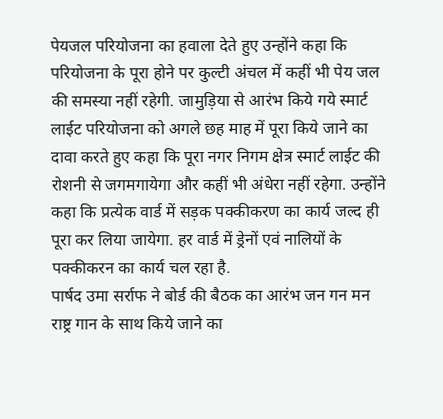पेयजल परियोजना का हवाला देते हुए उन्होंने कहा कि परियोजना के पूरा होने पर कुल्टी अंचल में कहीं भी पेय जल की समस्या नहीं रहेगी. जामुड़िया से आरंभ किये गये स्मार्ट लाईट परियोजना को अगले छह माह में पूरा किये जाने का दावा करते हुए कहा कि पूरा नगर निगम क्षेत्र स्मार्ट लाईट की रोशनी से जगमगायेगा और कहीं भी अंधेरा नहीं रहेगा. उन्होंने कहा कि प्रत्येक वार्ड में सड़क पक्कीकरण का कार्य जल्द ही पूरा कर लिया जायेगा. हर वार्ड में ड्रेनों एवं नालियों के पक्कीकरन का कार्य चल रहा है.
पार्षद उमा सर्राफ ने बोर्ड की बैठक का आरंभ जन गन मन राष्ट्र गान के साथ किये जाने का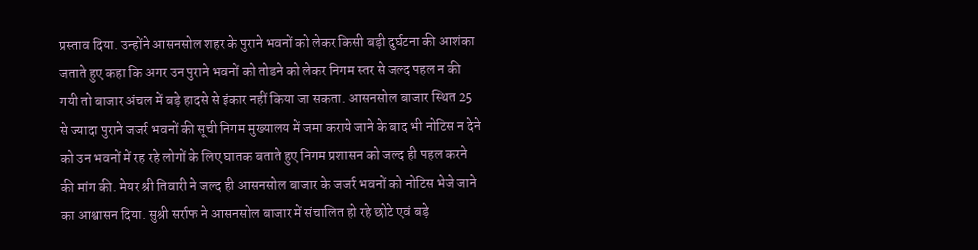प्रस्ताव दिया. उन्होंने आसनसोल शहर के पुराने भवनों को लेकर किसी बड़ी दुर्घटना की आशंका जताते हुए कहा कि अगर उन पुराने भवनों को तोडने को लेकर निगम स्तर से जल्द पहल न की गयी तो बाजार अंचल में बड़े हादसे से इंकार नहीं किया जा सकता. आसनसोल बाजार स्थित 25 से ज्यादा पुराने जजर्र भवनों की सूची निगम मुख्यालय में जमा कराये जाने के बाद भी नोटिस न देने को उन भवनों में रह रहे लोगों के लिए घातक बताते हुए निगम प्रशासन को जल्द ही पहल करने की मांग की. मेयर श्री तिवारी ने जल्द ही आसनसोल बाजार के जजर्र भवनों को नोटिस भेजे जाने का आश्वासन दिया. सुश्री सर्राफ ने आसनसोल बाजार में संचालित हो रहे छोटे एवं बड़े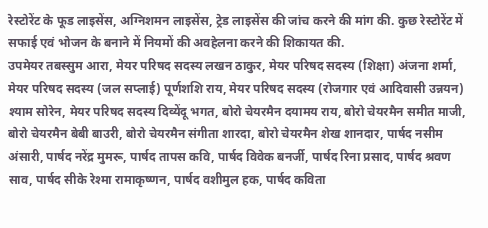रेस्टोरेंट के फूड लाइसेंस, अग्निशमन लाइसेंस, ट्रेड लाइसेंस की जांच करने की मांग की. कुछ रेस्टोरेंट में सफाई एवं भोजन के बनाने में नियमों की अवहेलना करने की शिकायत की.
उपमेयर तबस्सुम आरा, मेयर परिषद सदस्य लखन ठाकुर, मेयर परिषद सदस्य (शिक्षा) अंजना शर्मा, मेयर परिषद सदस्य (जल सप्लाई) पूर्णशशि राय, मेयर परिषद सदस्य (रोजगार एवं आदिवासी उन्नयन) श्याम सोरेन, मेयर परिषद सदस्य दिव्येंदू भगत, बोरो चेयरमैन दयामय राय, बोरो चेयरमैन समीत माजी, बोरो चेयरमैन बेबी बाउरी, बोरो चेयरमैन संगीता शारदा, बोरो चेयरमैन शेख शानदार, पार्षद नसीम अंसारी, पार्षद नरेंद्र मुमरू, पार्षद तापस कवि, पार्षद विवेक बनर्जी, पार्षद रिना प्रसाद, पार्षद श्रवण साव, पार्षद सीके रेश्मा रामाकृष्णन, पार्षद वशीमुल हक, पार्षद कविता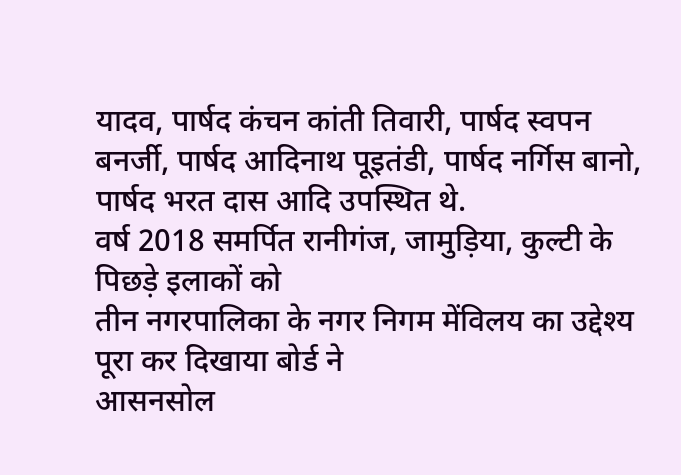यादव, पार्षद कंचन कांती तिवारी, पार्षद स्वपन बनर्जी, पार्षद आदिनाथ पूइतंडी, पार्षद नर्गिस बानो, पार्षद भरत दास आदि उपस्थित थे.
वर्ष 2018 समर्पित रानीगंज, जामुड़िया, कुल्टी के पिछड़े इलाकों को
तीन नगरपालिका के नगर निगम मेंविलय का उद्देश्य पूरा कर दिखाया बोर्ड ने
आसनसोल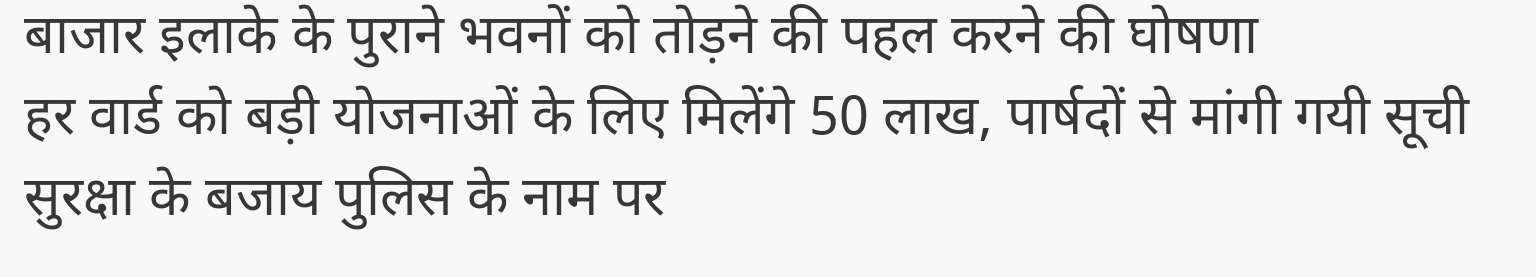बाजार इलाके के पुराने भवनों को तोड़ने की पहल करने की घोषणा
हर वार्ड को बड़ी योजनाओं के लिए मिलेंगे 50 लाख, पार्षदों से मांगी गयी सूची
सुरक्षा के बजाय पुलिस के नाम पर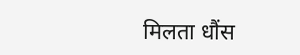मिलता धौंस